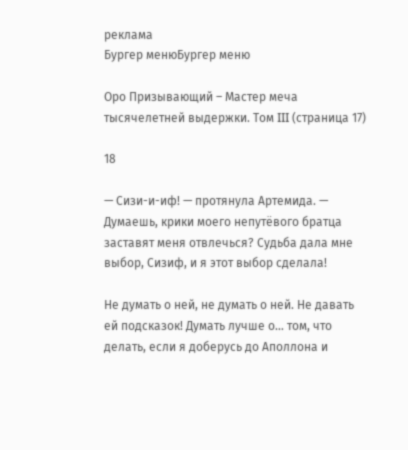реклама
Бургер менюБургер меню

Оро Призывающий – Мастер меча тысячелетней выдержки. Том III (страница 17)

18

— Сизи-и-иф! — протянула Артемида. — Думаешь, крики моего непутёвого братца заставят меня отвлечься? Судьба дала мне выбор, Сизиф, и я этот выбор сделала!

Не думать о ней, не думать о ней. Не давать ей подсказок! Думать лучше о… том, что делать, если я доберусь до Аполлона и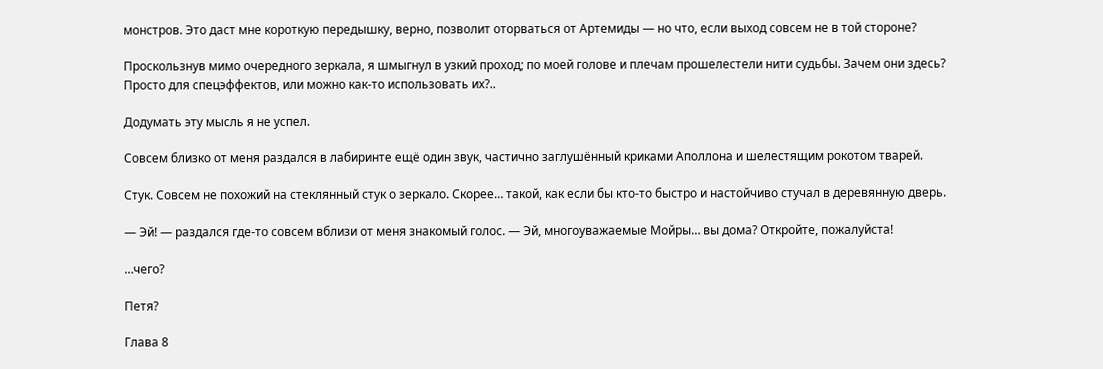монстров. Это даст мне короткую передышку, верно, позволит оторваться от Артемиды — но что, если выход совсем не в той стороне?

Проскользнув мимо очередного зеркала, я шмыгнул в узкий проход; по моей голове и плечам прошелестели нити судьбы. Зачем они здесь? Просто для спецэффектов, или можно как-то использовать их?..

Додумать эту мысль я не успел.

Совсем близко от меня раздался в лабиринте ещё один звук, частично заглушённый криками Аполлона и шелестящим рокотом тварей.

Стук. Совсем не похожий на стеклянный стук о зеркало. Скорее… такой, как если бы кто-то быстро и настойчиво стучал в деревянную дверь.

— Эй! — раздался где-то совсем вблизи от меня знакомый голос. — Эй, многоуважаемые Мойры… вы дома? Откройте, пожалуйста!

…чего?

Петя?

Глава 8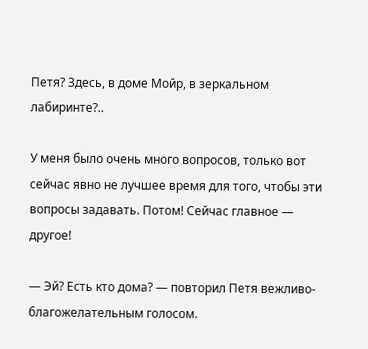Петя? Здесь, в доме Мойр, в зеркальном лабиринте?..

У меня было очень много вопросов, только вот сейчас явно не лучшее время для того, чтобы эти вопросы задавать. Потом! Сейчас главное — другое!

— Эй? Есть кто дома? — повторил Петя вежливо-благожелательным голосом.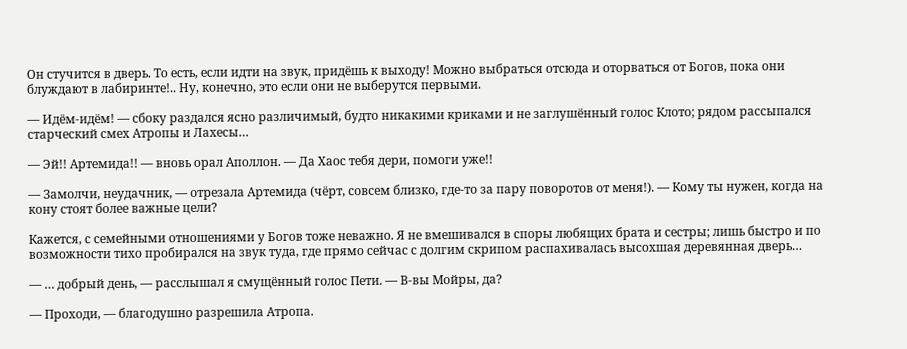Он стучится в дверь. То есть, если идти на звук, придёшь к выходу! Можно выбраться отсюда и оторваться от Богов, пока они блуждают в лабиринте!.. Ну, конечно, это если они не выберутся первыми.

— Идём-идём! — сбоку раздался ясно различимый, будто никакими криками и не заглушённый голос Клото; рядом рассыпался старческий смех Атропы и Лахесы…

— Эй!! Артемида!! — вновь орал Аполлон. — Да Хаос тебя дери, помоги уже!!

— Замолчи, неудачник, — отрезала Артемида (чёрт, совсем близко, где-то за пару поворотов от меня!). — Кому ты нужен, когда на кону стоят более важные цели?

Кажется, с семейными отношениями у Богов тоже неважно. Я не вмешивался в споры любящих брата и сестры; лишь быстро и по возможности тихо пробирался на звук туда, где прямо сейчас с долгим скрипом распахивалась высохшая деревянная дверь…

— … добрый день, — расслышал я смущённый голос Пети. — В-вы Мойры, да?

— Проходи, — благодушно разрешила Атропа.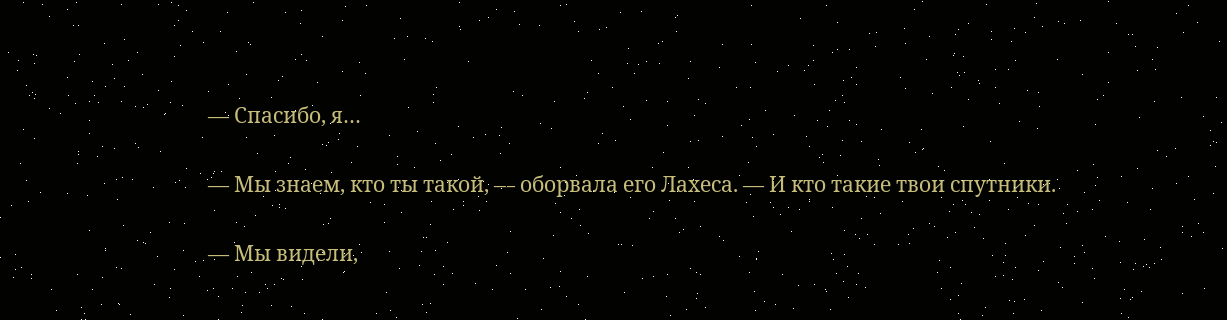— Спасибо, я…

— Мы знаем, кто ты такой, — оборвала его Лахеса. — И кто такие твои спутники.

— Мы видели,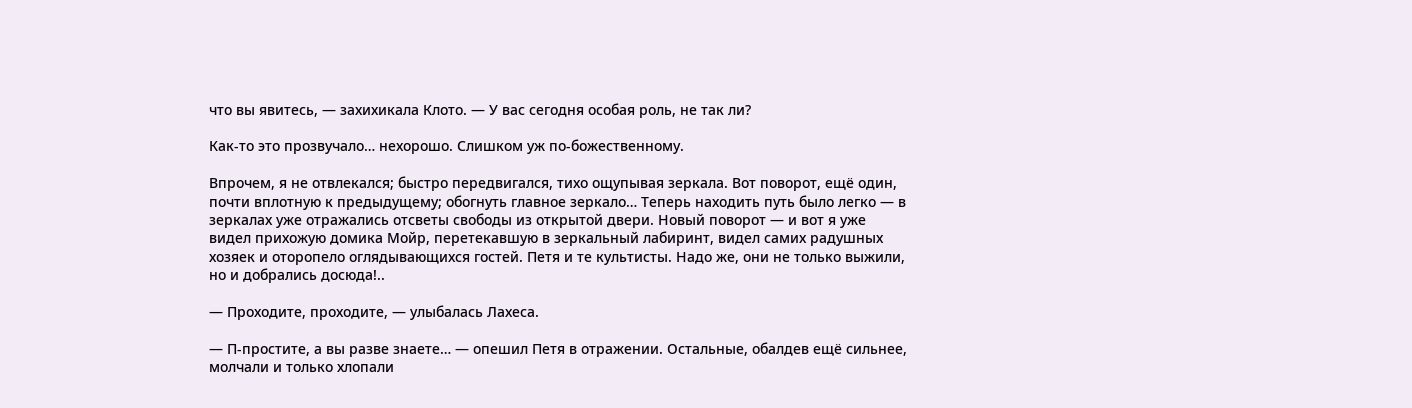что вы явитесь, — захихикала Клото. — У вас сегодня особая роль, не так ли?

Как-то это прозвучало… нехорошо. Слишком уж по-божественному.

Впрочем, я не отвлекался; быстро передвигался, тихо ощупывая зеркала. Вот поворот, ещё один, почти вплотную к предыдущему; обогнуть главное зеркало… Теперь находить путь было легко — в зеркалах уже отражались отсветы свободы из открытой двери. Новый поворот — и вот я уже видел прихожую домика Мойр, перетекавшую в зеркальный лабиринт, видел самих радушных хозяек и оторопело оглядывающихся гостей. Петя и те культисты. Надо же, они не только выжили, но и добрались досюда!..

— Проходите, проходите, — улыбалась Лахеса.

— П-простите, а вы разве знаете… — опешил Петя в отражении. Остальные, обалдев ещё сильнее, молчали и только хлопали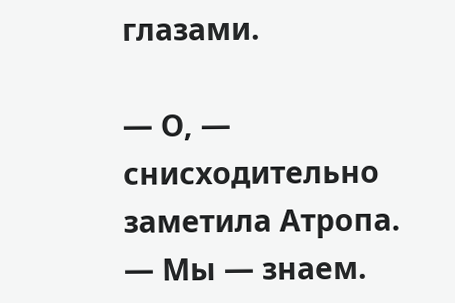глазами.

— О, — снисходительно заметила Атропа. — Мы — знаем.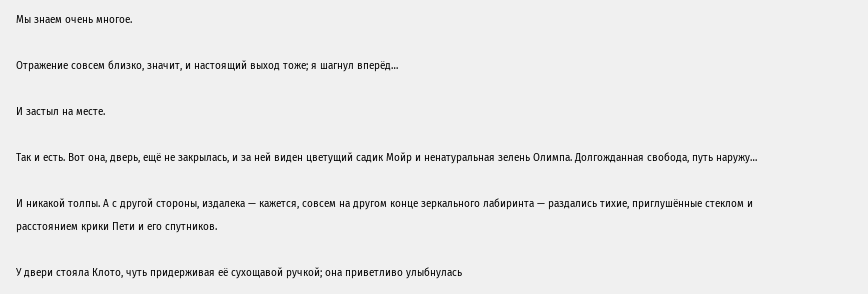Мы знаем очень многое.

Отражение совсем близко, значит, и настоящий выход тоже; я шагнул вперёд…

И застыл на месте.

Так и есть. Вот она, дверь, ещё не закрылась, и за ней виден цветущий садик Мойр и ненатуральная зелень Олимпа. Долгожданная свобода, путь наружу…

И никакой толпы. А с другой стороны, издалека — кажется, совсем на другом конце зеркального лабиринта — раздались тихие, приглушённые стеклом и расстоянием крики Пети и его спутников.

У двери стояла Клото, чуть придерживая её сухощавой ручкой; она приветливо улыбнулась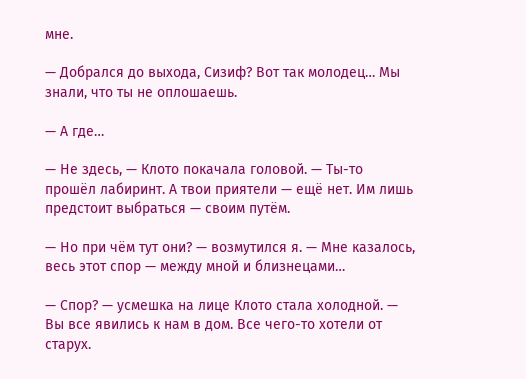мне.

— Добрался до выхода, Сизиф? Вот так молодец… Мы знали, что ты не оплошаешь.

— А где…

— Не здесь, — Клото покачала головой. — Ты-то прошёл лабиринт. А твои приятели — ещё нет. Им лишь предстоит выбраться — своим путём.

— Но при чём тут они? — возмутился я. — Мне казалось, весь этот спор — между мной и близнецами…

— Спор? — усмешка на лице Клото стала холодной. — Вы все явились к нам в дом. Все чего-то хотели от старух.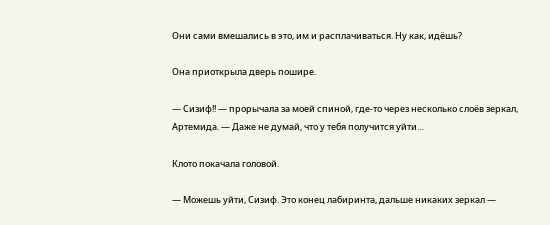Они сами вмешались в это, им и расплачиваться. Ну как, идёшь?

Она приоткрыла дверь пошире.

— Сизиф!! — прорычала за моей спиной, где-то через несколько слоёв зеркал, Артемида. — Даже не думай, что у тебя получится уйти…

Клото покачала головой.

— Можешь уйти, Сизиф. Это конец лабиринта, дальше никаких зеркал —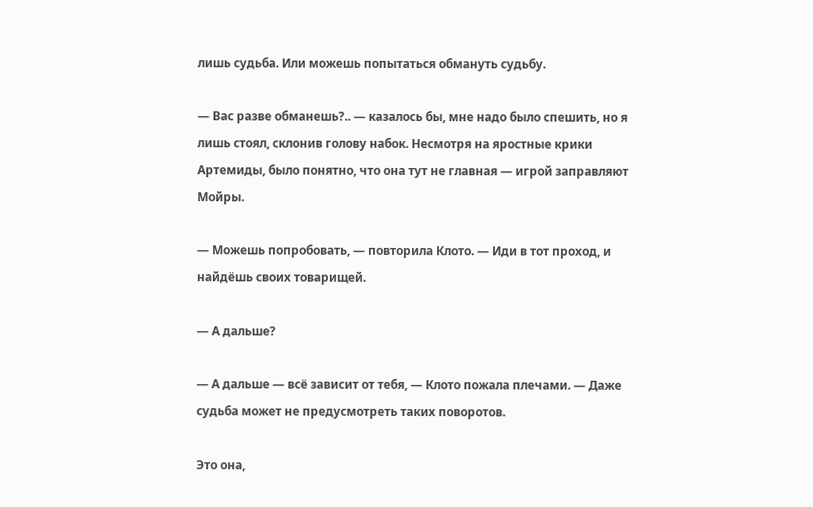лишь судьба. Или можешь попытаться обмануть судьбу.

— Вас разве обманешь?.. — казалось бы, мне надо было спешить, но я лишь стоял, склонив голову набок. Несмотря на яростные крики Артемиды, было понятно, что она тут не главная — игрой заправляют Мойры.

— Можешь попробовать, — повторила Клото. — Иди в тот проход, и найдёшь своих товарищей.

— А дальше?

— А дальше — всё зависит от тебя, — Клото пожала плечами. — Даже судьба может не предусмотреть таких поворотов.

Это она,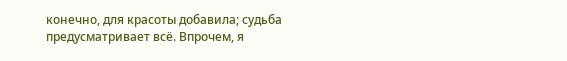конечно, для красоты добавила; судьба предусматривает всё. Впрочем, я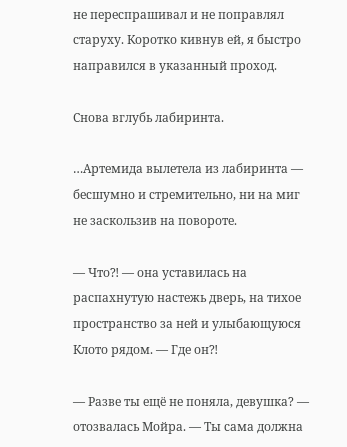не переспрашивал и не поправлял старуху. Коротко кивнув ей, я быстро направился в указанный проход.

Снова вглубь лабиринта.

…Артемида вылетела из лабиринта — бесшумно и стремительно, ни на миг не заскользив на повороте.

— Что⁈ — она уставилась на распахнутую настежь дверь, на тихое пространство за ней и улыбающуюся Клото рядом. — Где он⁈

— Разве ты ещё не поняла, девушка? — отозвалась Мойра. — Ты сама должна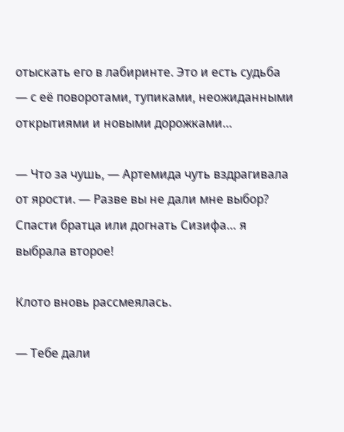отыскать его в лабиринте. Это и есть судьба — с её поворотами, тупиками, неожиданными открытиями и новыми дорожками…

— Что за чушь, — Артемида чуть вздрагивала от ярости. — Разве вы не дали мне выбор? Спасти братца или догнать Сизифа… я выбрала второе!

Клото вновь рассмеялась.

— Тебе дали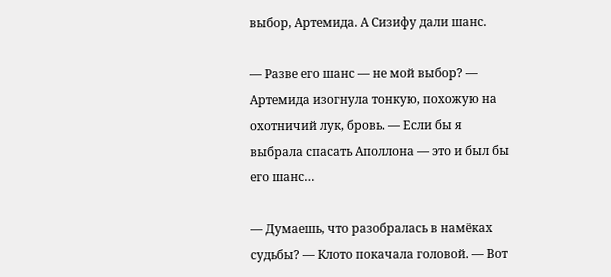выбор, Артемида. А Сизифу дали шанс.

— Разве его шанс — не мой выбор? — Артемида изогнула тонкую, похожую на охотничий лук, бровь. — Если бы я выбрала спасать Аполлона — это и был бы его шанс…

— Думаешь, что разобралась в намёках судьбы? — Клото покачала головой. — Вот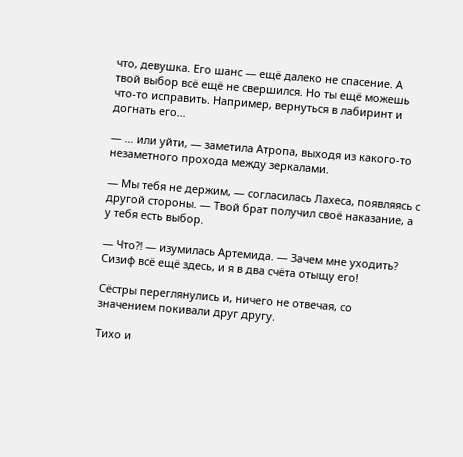что, девушка. Его шанс — ещё далеко не спасение. А твой выбор всё ещё не свершился. Но ты ещё можешь что-то исправить. Например, вернуться в лабиринт и догнать его…

— … или уйти, — заметила Атропа, выходя из какого-то незаметного прохода между зеркалами.

— Мы тебя не держим, — согласилась Лахеса, появляясь с другой стороны. — Твой брат получил своё наказание, а у тебя есть выбор.

— Что⁈ — изумилась Артемида. — Зачем мне уходить? Сизиф всё ещё здесь, и я в два счёта отыщу его!

Сёстры переглянулись и, ничего не отвечая, со значением покивали друг другу.

Тихо и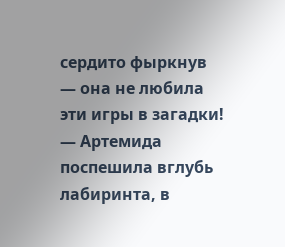сердито фыркнув — она не любила эти игры в загадки! — Артемида поспешила вглубь лабиринта, в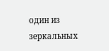один из зеркальных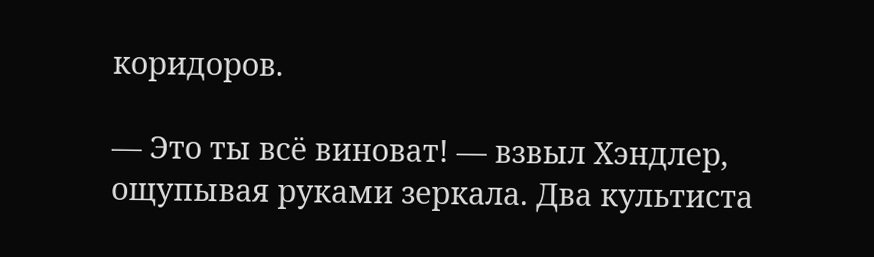коридоров.

— Это ты всё виноват! — взвыл Хэндлер, ощупывая руками зеркала. Два культиста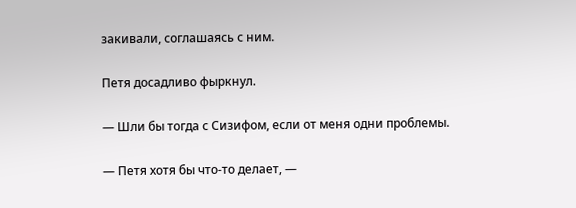закивали, соглашаясь с ним.

Петя досадливо фыркнул.

— Шли бы тогда с Сизифом, если от меня одни проблемы.

— Петя хотя бы что-то делает, —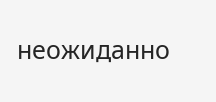неожиданно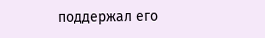поддержал его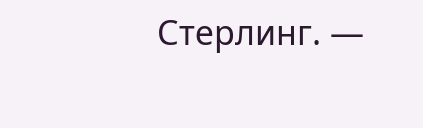Стерлинг. —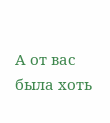А от вас была хоть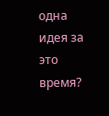одна идея за это время?